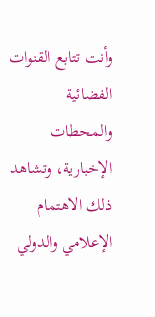وأنت تتابع القنوات الفضائية والمحطات الإخبارية، وتشاهد ذلك الاهتمام الإعلامي والدولي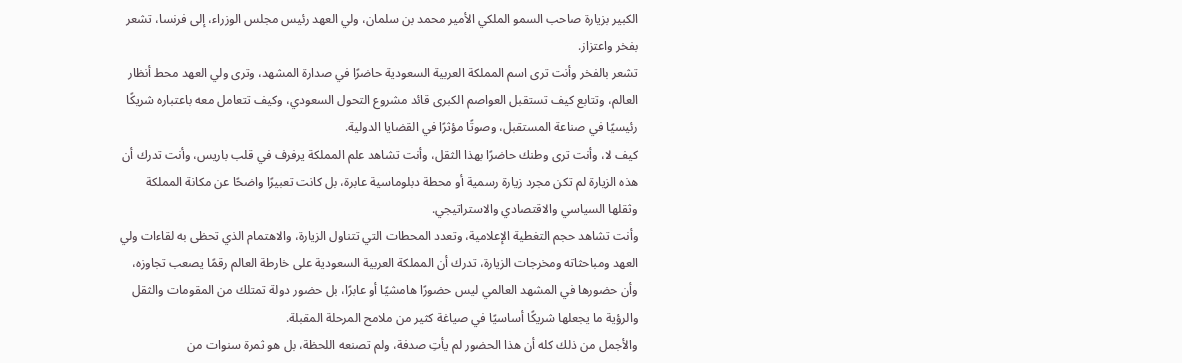الكبير بزيارة صاحب السمو الملكي الأمير محمد بن سلمان، ولي العهد رئيس مجلس الوزراء، إلى فرنسا، تشعر بفخر واعتزاز.
تشعر بالفخر وأنت ترى اسم المملكة العربية السعودية حاضرًا في صدارة المشهد، وترى ولي العهد محط أنظار العالم، وتتابع كيف تستقبل العواصم الكبرى قائد مشروع التحول السعودي، وكيف تتعامل معه باعتباره شريكًا رئيسيًا في صناعة المستقبل، وصوتًا مؤثرًا في القضايا الدولية.
كيف لا، وأنت ترى وطنك حاضرًا بهذا الثقل، وأنت تشاهد علم المملكة يرفرف في قلب باريس، وأنت تدرك أن هذه الزيارة لم تكن مجرد زيارة رسمية أو محطة دبلوماسية عابرة، بل كانت تعبيرًا واضحًا عن مكانة المملكة وثقلها السياسي والاقتصادي والاستراتيجي.
وأنت تشاهد حجم التغطية الإعلامية، وتعدد المحطات التي تتناول الزيارة، والاهتمام الذي تحظى به لقاءات ولي العهد ومباحثاته ومخرجات الزيارة، تدرك أن المملكة العربية السعودية على خارطة العالم رقمًا يصعب تجاوزه، وأن حضورها في المشهد العالمي ليس حضورًا هامشيًا أو عابرًا، بل حضور دولة تمتلك من المقومات والثقل والرؤية ما يجعلها شريكًا أساسيًا في صياغة كثير من ملامح المرحلة المقبلة.
والأجمل من ذلك كله أن هذا الحضور لم يأتِ صدفة، ولم تصنعه اللحظة، بل هو ثمرة سنوات من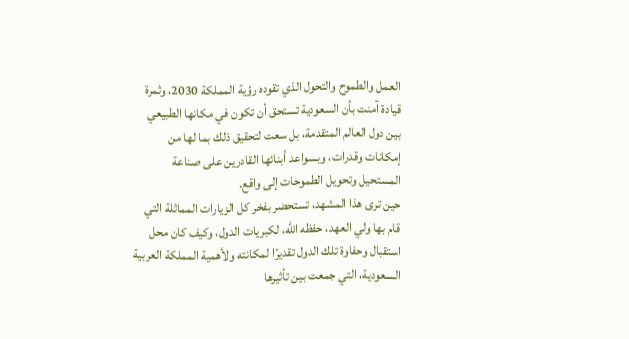العمل والطموح والتحول الذي تقوده رؤية المملكة 2030، وثمرة قيادة آمنت بأن السعودية تستحق أن تكون في مكانها الطبيعي بين دول العالم المتقدمة، بل سعت لتحقيق ذلك بما لها من إمكانات وقدرات، وبسواعد أبنائها القادرين على صناعة المستحيل وتحويل الطموحات إلى واقع.
حين ترى هذا المشهد، تستحضر بفخر كل الزيارات المماثلة التي قام بها ولي العهد، حفظه الله، لكبريات الدول، وكيف كان محل استقبال وحفاوة تلك الدول تقديرًا لمكانته ولأهمية المملكة العربية السعودية، التي جمعت بين تأثيرها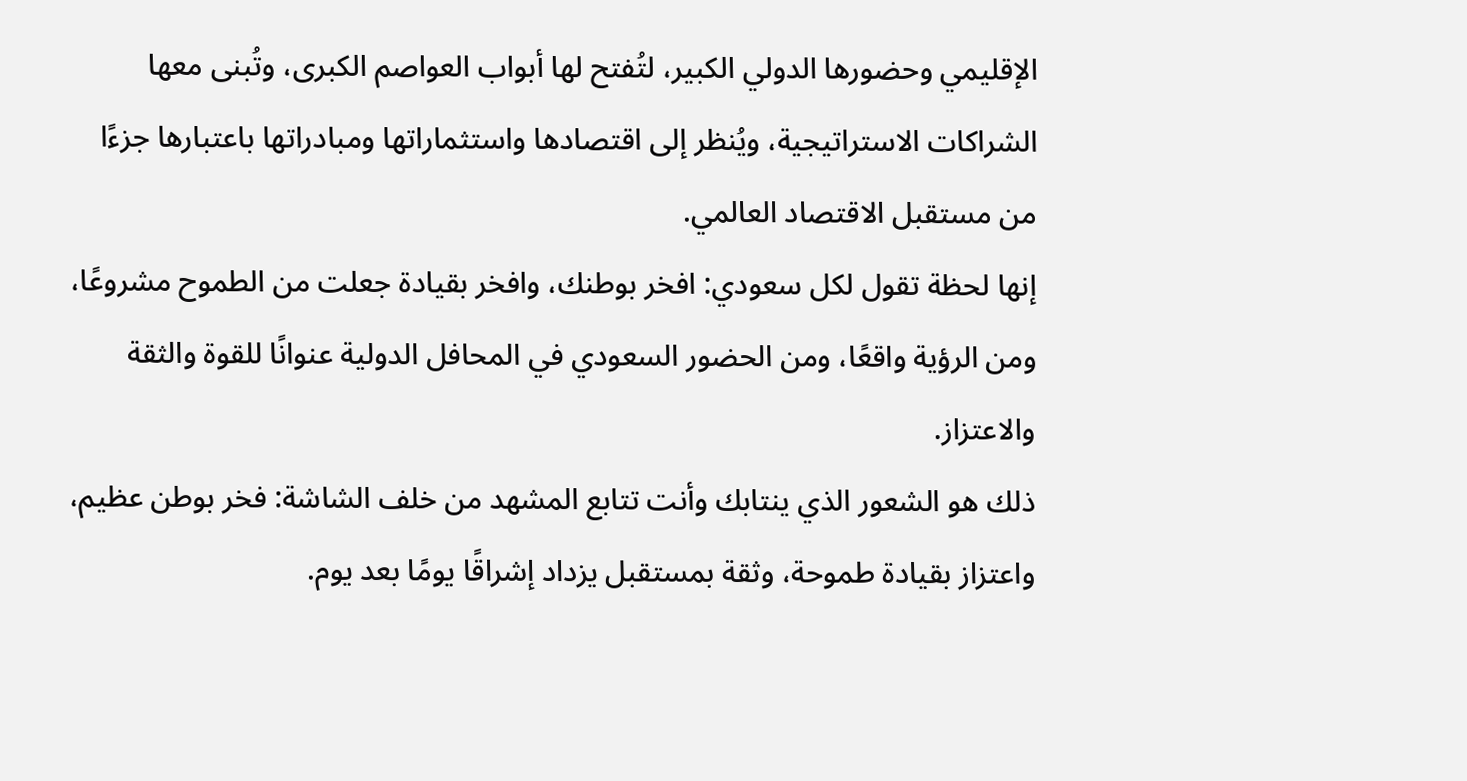الإقليمي وحضورها الدولي الكبير، لتُفتح لها أبواب العواصم الكبرى، وتُبنى معها الشراكات الاستراتيجية، ويُنظر إلى اقتصادها واستثماراتها ومبادراتها باعتبارها جزءًا من مستقبل الاقتصاد العالمي.
إنها لحظة تقول لكل سعودي: افخر بوطنك، وافخر بقيادة جعلت من الطموح مشروعًا، ومن الرؤية واقعًا، ومن الحضور السعودي في المحافل الدولية عنوانًا للقوة والثقة والاعتزاز.
ذلك هو الشعور الذي ينتابك وأنت تتابع المشهد من خلف الشاشة: فخر بوطن عظيم، واعتزاز بقيادة طموحة، وثقة بمستقبل يزداد إشراقًا يومًا بعد يوم.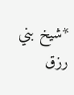*شيخ بني رزق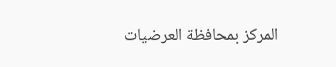المركز بمحافظة العرضيات